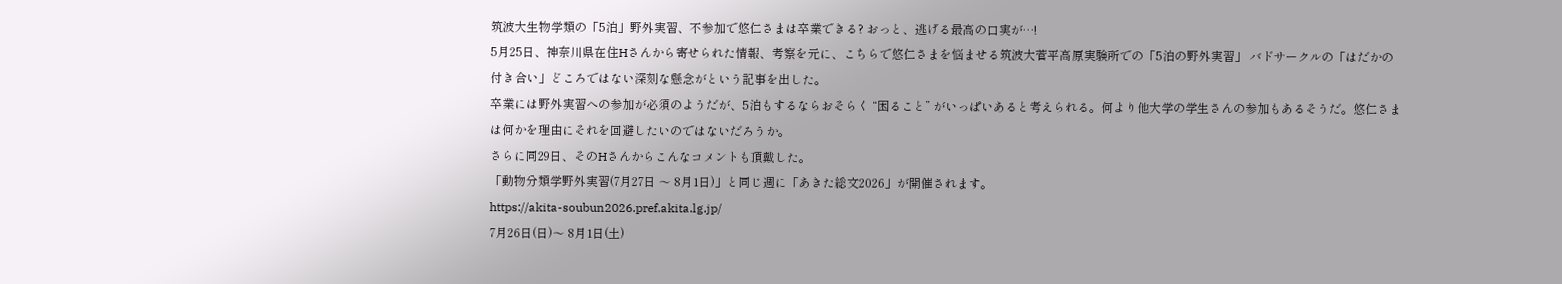筑波大生物学類の「5泊」野外実習、不参加で悠仁さまは卒業できる? おっと、逃げる最高の口実が…!
5月25日、神奈川県在住Hさんから寄せられた情報、考察を元に、こちらで悠仁さまを悩ませる筑波大菅平高原実験所での「5泊の野外実習」 バドサークルの「はだかの付き合い」どころではない深刻な懸念がという記事を出した。
卒業には野外実習への参加が必須のようだが、5泊もするならおそらく “困ること” がいっぱいあると考えられる。何より他大学の学生さんの参加もあるそうだ。悠仁さまは何かを理由にそれを回避したいのではないだろうか。
さらに同29日、そのHさんからこんなコメントも頂戴した。
「動物分類学野外実習(7月27日 〜 8月1日)」と同じ週に「あきた総文2026」が開催されます。
https://akita-soubun2026.pref.akita.lg.jp/
7月26日(日)〜 8月1日(土)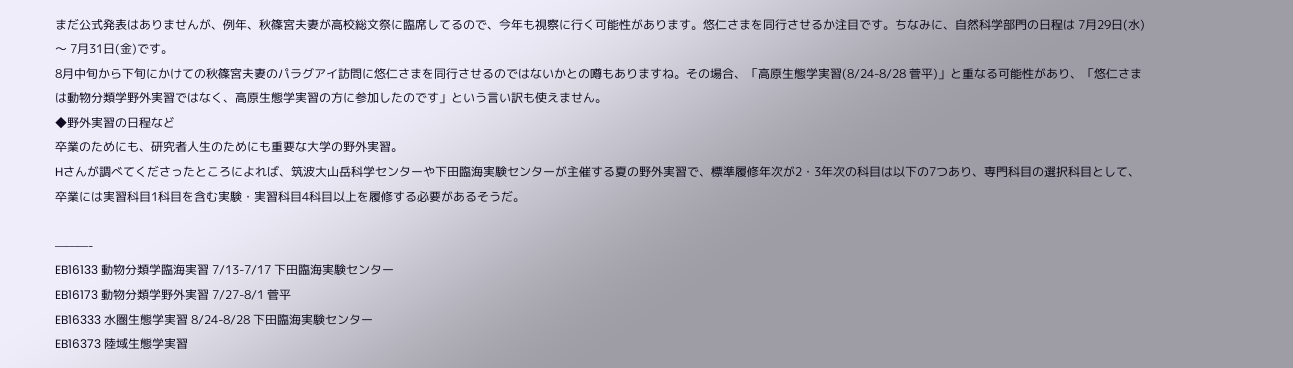まだ公式発表はありませんが、例年、秋篠宮夫妻が高校総文祭に臨席してるので、今年も視察に行く可能性があります。悠仁さまを同行させるか注目です。ちなみに、自然科学部門の日程は 7月29日(水)〜 7月31日(金)です。
8月中旬から下旬にかけての秋篠宮夫妻のパラグアイ訪問に悠仁さまを同行させるのではないかとの噂もありますね。その場合、「高原生態学実習(8/24-8/28 菅平)」と重なる可能性があり、「悠仁さまは動物分類学野外実習ではなく、高原生態学実習の方に参加したのです」という言い訳も使えません。
◆野外実習の日程など
卒業のためにも、研究者人生のためにも重要な大学の野外実習。
Hさんが調べてくださったところによれば、筑波大山岳科学センターや下田臨海実験センターが主催する夏の野外実習で、標準履修年次が2・3年次の科目は以下の7つあり、専門科目の選択科目として、卒業には実習科目1科目を含む実験・実習科目4科目以上を履修する必要があるそうだ。

———-
EB16133 動物分類学臨海実習 7/13-7/17 下田臨海実験センター
EB16173 動物分類学野外実習 7/27-8/1 菅平
EB16333 水圏生態学実習 8/24-8/28 下田臨海実験センター
EB16373 陸域生態学実習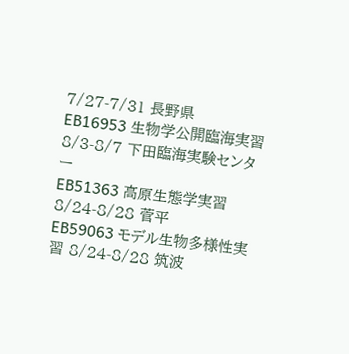7/27-7/31 長野県
EB16953 生物学公開臨海実習 8/3-8/7 下田臨海実験センター
EB51363 高原生態学実習 8/24-8/28 菅平
EB59063 モデル生物多様性実習 8/24-8/28 筑波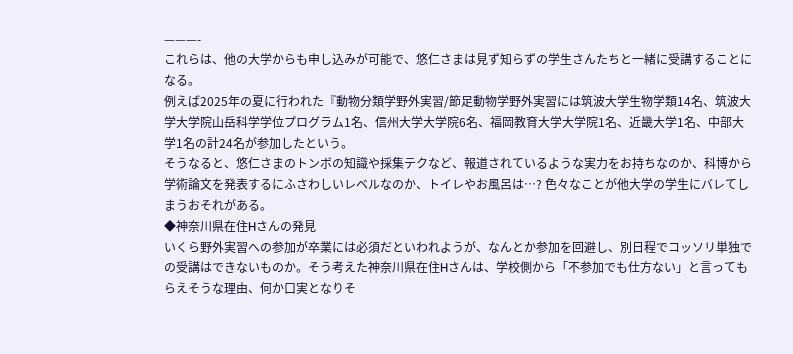———-
これらは、他の大学からも申し込みが可能で、悠仁さまは見ず知らずの学生さんたちと一緒に受講することになる。
例えば2025年の夏に行われた『動物分類学野外実習/節足動物学野外実習には筑波大学生物学類14名、筑波大学大学院山岳科学学位プログラム1名、信州大学大学院6名、福岡教育大学大学院1名、近畿大学1名、中部大学1名の計24名が参加したという。
そうなると、悠仁さまのトンボの知識や採集テクなど、報道されているような実力をお持ちなのか、科博から学術論文を発表するにふさわしいレベルなのか、トイレやお風呂は…? 色々なことが他大学の学生にバレてしまうおそれがある。
◆神奈川県在住Hさんの発見
いくら野外実習への参加が卒業には必須だといわれようが、なんとか参加を回避し、別日程でコッソリ単独での受講はできないものか。そう考えた神奈川県在住Hさんは、学校側から「不参加でも仕方ない」と言ってもらえそうな理由、何か口実となりそ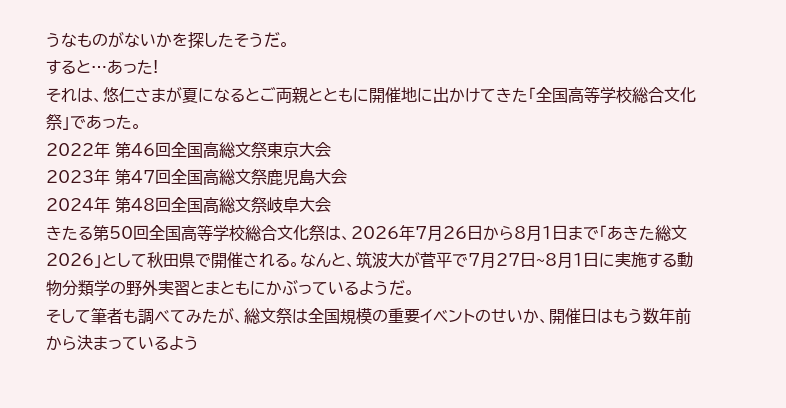うなものがないかを探したそうだ。
すると…あった!
それは、悠仁さまが夏になるとご両親とともに開催地に出かけてきた「全国高等学校総合文化祭」であった。
2022年 第46回全国高総文祭東京大会
2023年 第47回全国高総文祭鹿児島大会
2024年 第48回全国高総文祭岐阜大会
きたる第50回全国高等学校総合文化祭は、2026年7月26日から8月1日まで「あきた総文2026」として秋田県で開催される。なんと、筑波大が菅平で7月27日~8月1日に実施する動物分類学の野外実習とまともにかぶっているようだ。
そして筆者も調べてみたが、総文祭は全国規模の重要イベントのせいか、開催日はもう数年前から決まっているよう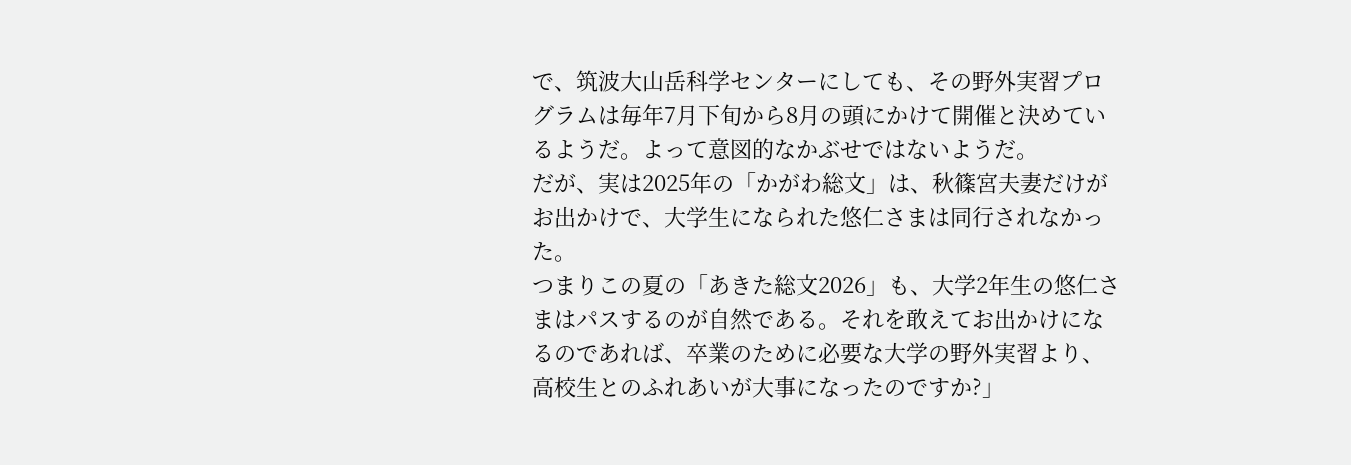で、筑波大山岳科学センターにしても、その野外実習プログラムは毎年7月下旬から8月の頭にかけて開催と決めているようだ。よって意図的なかぶせではないようだ。
だが、実は2025年の「かがわ総文」は、秋篠宮夫妻だけがお出かけで、大学生になられた悠仁さまは同行されなかった。
つまりこの夏の「あきた総文2026」も、大学2年生の悠仁さまはパスするのが自然である。それを敢えてお出かけになるのであれば、卒業のために必要な大学の野外実習より、高校生とのふれあいが大事になったのですか?」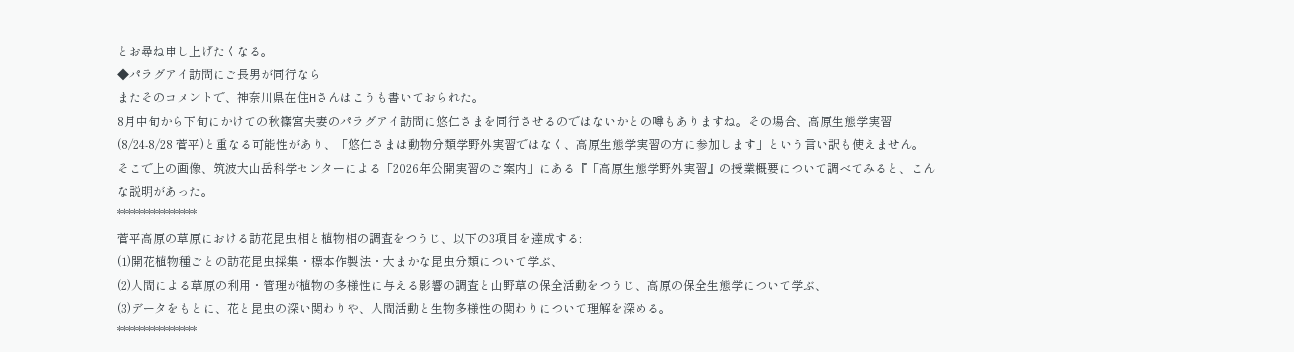とお尋ね申し上げたくなる。
◆パラグアイ訪問にご長男が同行なら
またそのコメントで、神奈川県在住Hさんはこうも書いておられた。
8月中旬から下旬にかけての秋篠宮夫妻のパラグアイ訪問に悠仁さまを同行させるのではないかとの噂もありますね。その場合、高原生態学実習(8/24-8/28 菅平)と重なる可能性があり、「悠仁さまは動物分類学野外実習ではなく、高原生態学実習の方に参加します」という言い訳も使えません。
そこで上の画像、筑波大山岳科学センターによる「2026年公開実習のご案内」にある『「高原生態学野外実習』の授業概要について調べてみると、こんな説明があった。
****************
菅平高原の草原における訪花昆虫相と植物相の調査をつうじ、以下の3項目を達成する:
(1)開花植物種ごとの訪花昆虫採集・標本作製法・大まかな昆虫分類について学ぶ、
(2)人間による草原の利用・管理が植物の多様性に与える影響の調査と山野草の保全活動をつうじ、高原の保全生態学について学ぶ、
(3)データをもとに、花と昆虫の深い関わりや、人間活動と生物多様性の関わりについて理解を深める。
****************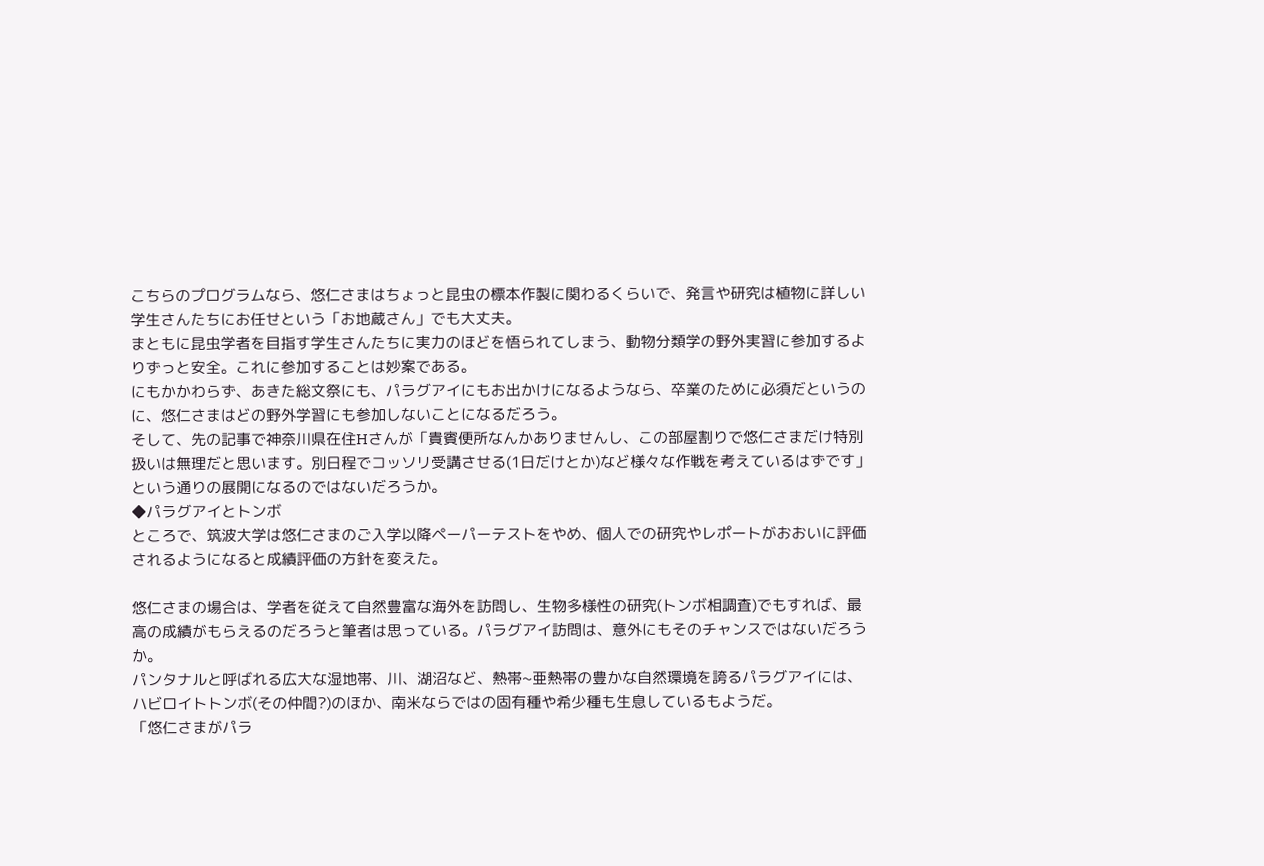こちらのプログラムなら、悠仁さまはちょっと昆虫の標本作製に関わるくらいで、発言や研究は植物に詳しい学生さんたちにお任せという「お地蔵さん」でも大丈夫。
まともに昆虫学者を目指す学生さんたちに実力のほどを悟られてしまう、動物分類学の野外実習に参加するよりずっと安全。これに参加することは妙案である。
にもかかわらず、あきた総文祭にも、パラグアイにもお出かけになるようなら、卒業のために必須だというのに、悠仁さまはどの野外学習にも参加しないことになるだろう。
そして、先の記事で神奈川県在住Hさんが「貴賓便所なんかありませんし、この部屋割りで悠仁さまだけ特別扱いは無理だと思います。別日程でコッソリ受講させる(1日だけとか)など様々な作戦を考えているはずです」という通りの展開になるのではないだろうか。
◆パラグアイとトンボ
ところで、筑波大学は悠仁さまのご入学以降ペーパーテストをやめ、個人での研究やレポートがおおいに評価されるようになると成績評価の方針を変えた。

悠仁さまの場合は、学者を従えて自然豊富な海外を訪問し、生物多様性の研究(トンボ相調査)でもすれば、最高の成績がもらえるのだろうと筆者は思っている。パラグアイ訪問は、意外にもそのチャンスではないだろうか。
パンタナルと呼ばれる広大な湿地帯、川、湖沼など、熱帯~亜熱帯の豊かな自然環境を誇るパラグアイには、ハビロイトトンボ(その仲間?)のほか、南米ならではの固有種や希少種も生息しているもようだ。
「悠仁さまがパラ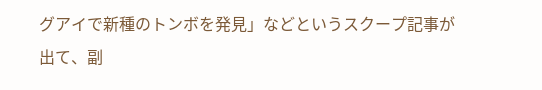グアイで新種のトンボを発見」などというスクープ記事が出て、副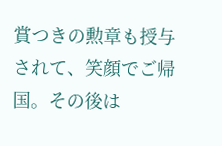賞つきの勲章も授与されて、笑顔でご帰国。その後は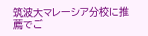筑波大マレーシア分校に推薦でご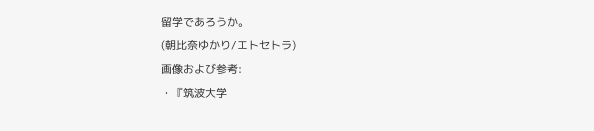留学であろうか。
(朝比奈ゆかり/エトセトラ)
画像および参考:
・『筑波大学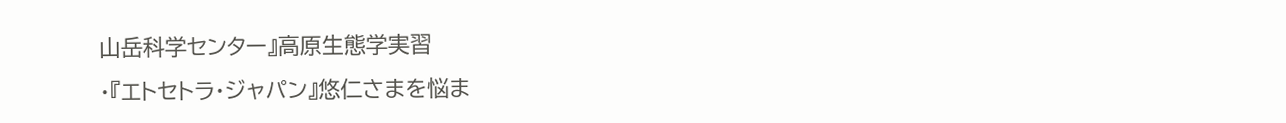山岳科学センター』高原生態学実習
・『エトセトラ・ジャパン』悠仁さまを悩ま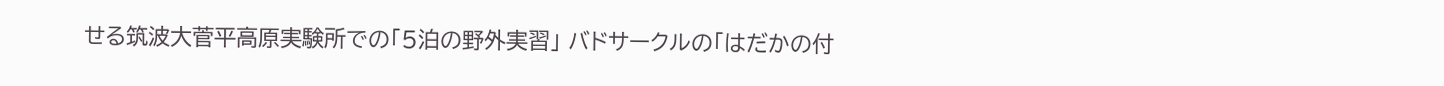せる筑波大菅平高原実験所での「5泊の野外実習」 バドサークルの「はだかの付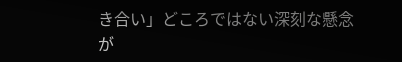き合い」どころではない深刻な懸念が